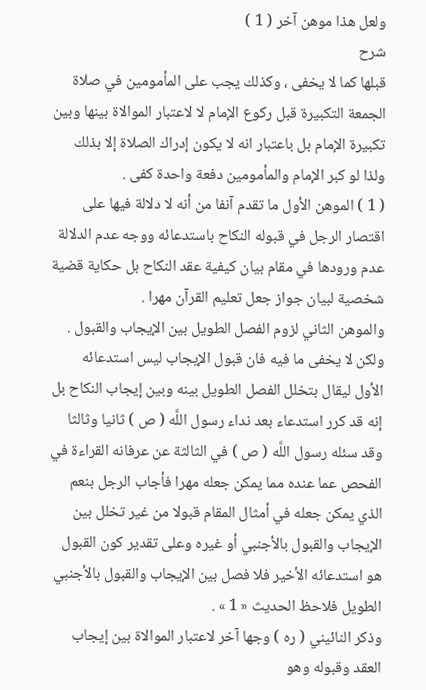ولعل هذا موهن آخر ( 1 )
شرح
قبلها كما لا يخفى ، وكذلك يجب على المأمومين في صلاة الجمعة التكبيرة قبل ركوع الإمام لا لاعتبار الموالاة بينها وبين تكبيرة الإمام بل باعتبار انه لا يكون إدراك الصلاة إلا بذلك ولذا لو كبر الإمام والمأمومين دفعة واحدة كفى .
( 1 ) الموهن الأول ما تقدم آنفا من أنه لا دلالة فيها على اقتصار الرجل في قبوله النكاح باستدعائه ووجه عدم الدلالة عدم ورودها في مقام بيان كيفية عقد النكاح بل حكاية قضية شخصية لبيان جواز جعل تعليم القرآن مهرا .
والموهن الثاني لزوم الفصل الطويل بين الإيجاب والقبول .
ولكن لا يخفى ما فيه فان قبول الإيجاب ليس استدعائه الأول ليقال بتخلل الفصل الطويل بينه وبين إيجاب النكاح بل إنه قد كرر استدعاء بعد نداء رسول اللَّه ( ص ) ثانيا وثالثا وقد سئله رسول اللَّه ( ص ) في الثالثة عن عرفانه القراءة في الفحص عما عنده مما يمكن جعله مهرا فأجاب الرجل بنعم الذي يمكن جعله في أمثال المقام قبولا من غير تخلل بين الإيجاب والقبول بالأجنبي أو غيره وعلى تقدير كون القبول هو استدعائه الأخير فلا فصل بين الإيجاب والقبول بالأجنبي الطويل فلاحظ الحديث « 1 » .
وذكر النائيني ( ره ) وجها آخر لاعتبار الموالاة بين إيجاب العقد وقبوله وهو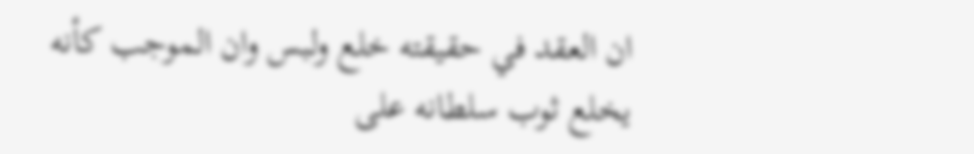ان العقد في حقيقته خلع ولبس وان الموجب كأنه يخلع ثوب سلطانه على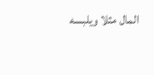المال مثلا ويلبسه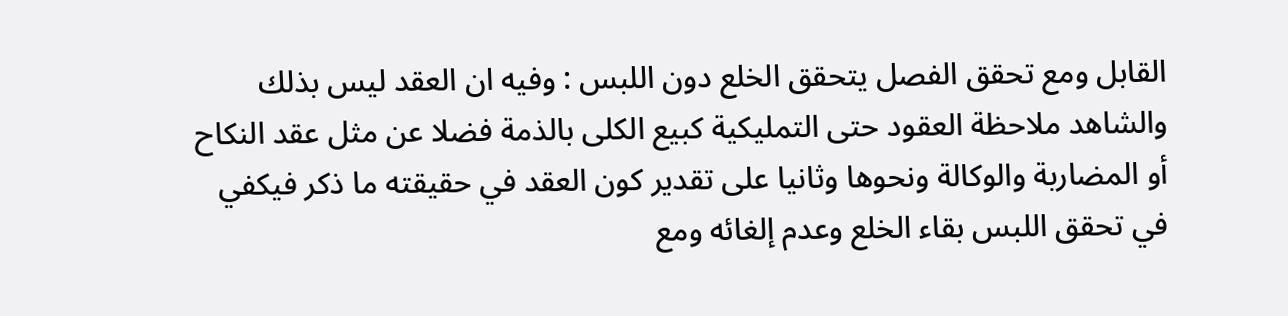القابل ومع تحقق الفصل يتحقق الخلع دون اللبس : وفيه ان العقد ليس بذلك والشاهد ملاحظة العقود حتى التمليكية كبيع الكلى بالذمة فضلا عن مثل عقد النكاح أو المضاربة والوكالة ونحوها وثانيا على تقدير كون العقد في حقيقته ما ذكر فيكفي في تحقق اللبس بقاء الخلع وعدم إلغائه ومع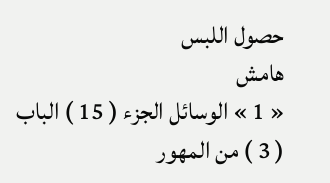حصول اللبس
هامش
« 1 » الوسائل الجزء ( 15 ) الباب ( 3 ) من المهور